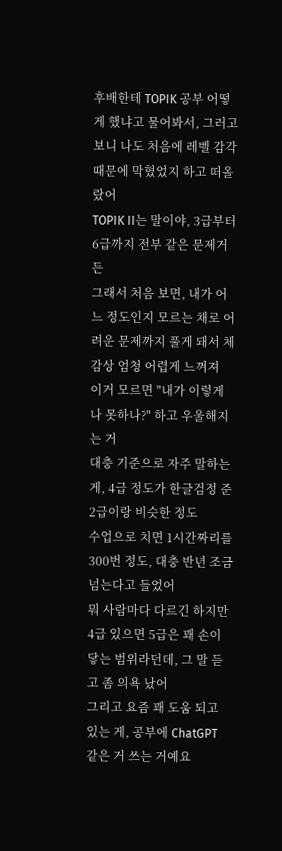후배한테 TOPIK 공부 어떻게 했냐고 물어봐서, 그러고 보니 나도 처음에 레벨 감각 때문에 막혔었지 하고 떠올랐어
TOPIK II는 말이야, 3급부터 6급까지 전부 같은 문제거든
그래서 처음 보면, 내가 어느 정도인지 모르는 채로 어려운 문제까지 풀게 돼서 체감상 엄청 어렵게 느껴져
이거 모르면 "내가 이렇게나 못하나?" 하고 우울해지는 거
대충 기준으로 자주 말하는 게, 4급 정도가 한글검정 준2급이랑 비슷한 정도
수업으로 치면 1시간짜리를 300번 정도, 대충 반년 조금 넘는다고 들었어
뭐 사람마다 다르긴 하지만
4급 있으면 5급은 꽤 손이 닿는 범위라던데, 그 말 듣고 좀 의욕 났어
그리고 요즘 꽤 도움 되고 있는 게, 공부에 ChatGPT 같은 거 쓰는 거예요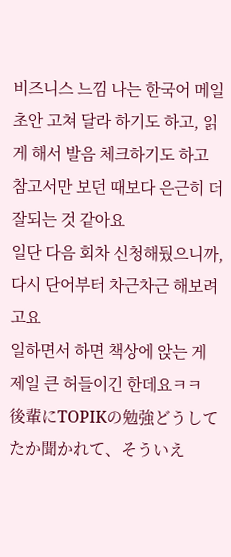비즈니스 느낌 나는 한국어 메일 초안 고쳐 달라 하기도 하고, 읽게 해서 발음 체크하기도 하고
참고서만 보던 때보다 은근히 더 잘되는 것 같아요
일단 다음 회차 신청해뒀으니까, 다시 단어부터 차근차근 해보려고요
일하면서 하면 책상에 앉는 게 제일 큰 허들이긴 한데요ㅋㅋ
後輩にTOPIKの勉強どうしてたか聞かれて、そういえ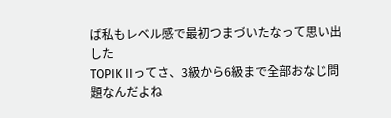ば私もレベル感で最初つまづいたなって思い出した
TOPIK IIってさ、3級から6級まで全部おなじ問題なんだよね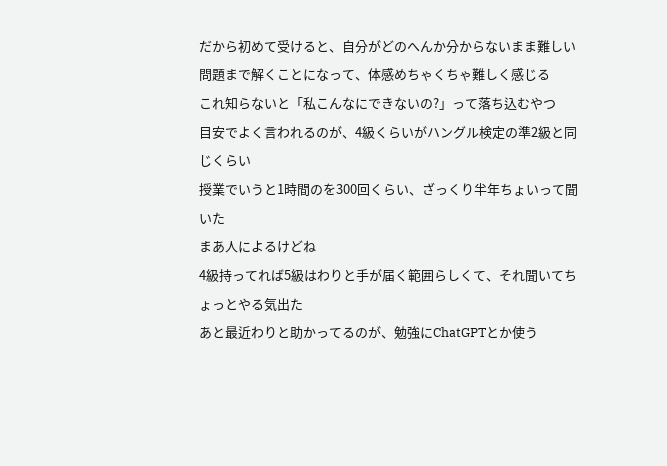だから初めて受けると、自分がどのへんか分からないまま難しい問題まで解くことになって、体感めちゃくちゃ難しく感じる
これ知らないと「私こんなにできないの?」って落ち込むやつ
目安でよく言われるのが、4級くらいがハングル検定の準2級と同じくらい
授業でいうと1時間のを300回くらい、ざっくり半年ちょいって聞いた
まあ人によるけどね
4級持ってれば5級はわりと手が届く範囲らしくて、それ聞いてちょっとやる気出た
あと最近わりと助かってるのが、勉強にChatGPTとか使う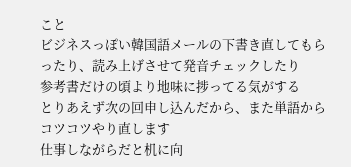こと
ビジネスっぽい韓国語メールの下書き直してもらったり、読み上げさせて発音チェックしたり
参考書だけの頃より地味に捗ってる気がする
とりあえず次の回申し込んだから、また単語からコツコツやり直します
仕事しながらだと机に向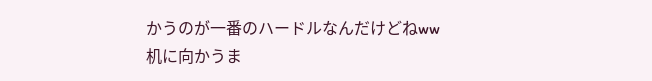かうのが一番のハードルなんだけどねww
机に向かうま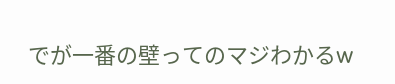でが一番の壁ってのマジわかるw